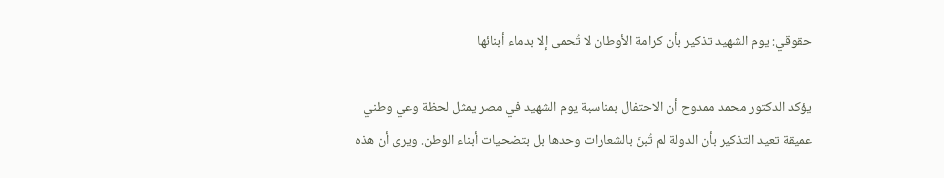حقوقي: يوم الشهيد تذكير بأن كرامة الأوطان لا تُحمى إلا بدماء أبنائها

يؤكد الدكتور محمد ممدوح أن الاحتفال بمناسبة يوم الشهيد في مصر يمثل لحظة وعي وطني عميقة تعيد التذكير بأن الدولة لم تُبنَ بالشعارات وحدها بل بتضحيات أبناء الوطن. ويرى أن هذه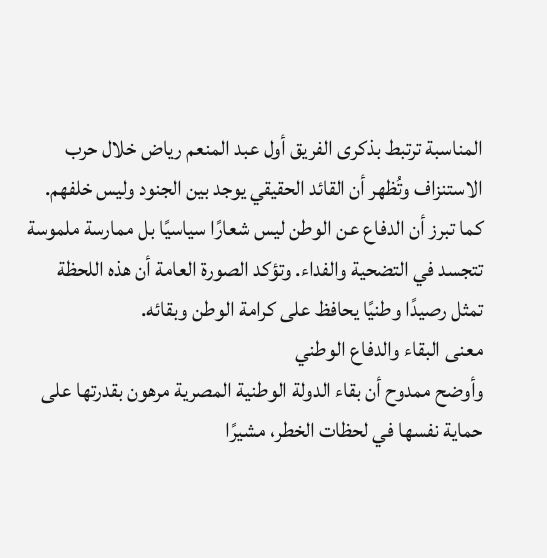المناسبة ترتبط بذكرى الفريق أول عبد المنعم رياض خلال حرب الاستنزاف وتُظهر أن القائد الحقيقي يوجد بين الجنود وليس خلفهم. كما تبرز أن الدفاع عن الوطن ليس شعارًا سياسيًا بل ممارسة ملموسة تتجسد في التضحية والفداء. وتؤكد الصورة العامة أن هذه اللحظة تمثل رصيدًا وطنيًا يحافظ على كرامة الوطن وبقائه.
معنى البقاء والدفاع الوطني
وأوضح ممدوح أن بقاء الدولة الوطنية المصرية مرهون بقدرتها على حماية نفسها في لحظات الخطر، مشيرًا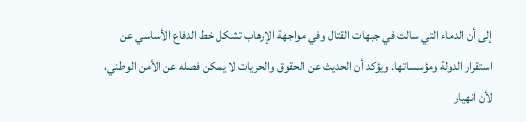إلى أن الدماء التي سالت في جبهات القتال وفي مواجهة الإرهاب تشكل خط الدفاع الأساسي عن استقرار الدولة ومؤسساتها. ويؤكد أن الحديث عن الحقوق والحريات لا يمكن فصله عن الأمن الوطني، لأن انهيار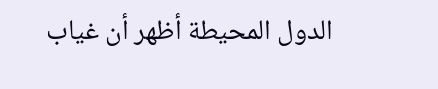الدول المحيطة أظهر أن غياب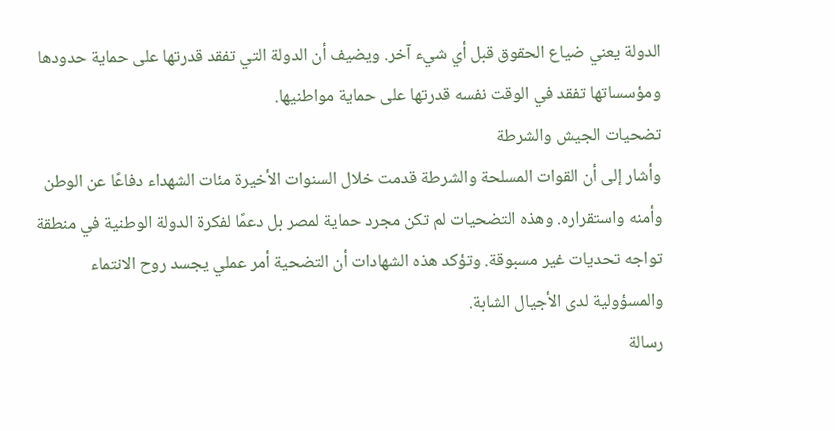الدولة يعني ضياع الحقوق قبل أي شيء آخر. ويضيف أن الدولة التي تفقد قدرتها على حماية حدودها ومؤسساتها تفقد في الوقت نفسه قدرتها على حماية مواطنيها.
تضحيات الجيش والشرطة
وأشار إلى أن القوات المسلحة والشرطة قدمت خلال السنوات الأخيرة مئات الشهداء دفاعًا عن الوطن وأمنه واستقراره. وهذه التضحيات لم تكن مجرد حماية لمصر بل دعمًا لفكرة الدولة الوطنية في منطقة تواجه تحديات غير مسبوقة. وتؤكد هذه الشهادات أن التضحية أمر عملي يجسد روح الانتماء والمسؤولية لدى الأجيال الشابة.
رسالة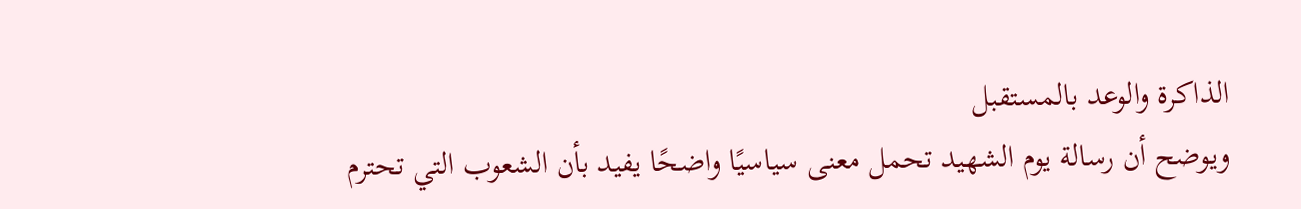الذاكرة والوعد بالمستقبل
ويوضح أن رسالة يوم الشهيد تحمل معنى سياسيًا واضحًا يفيد بأن الشعوب التي تحترم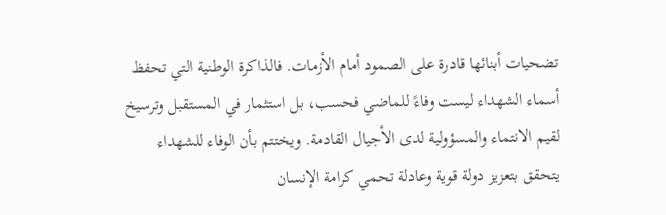تضحيات أبنائها قادرة على الصمود أمام الأزمات. فالذاكرة الوطنية التي تحفظ أسماء الشهداء ليست وفاءً للماضي فحسب، بل استثمار في المستقبل وترسيخ لقيم الانتماء والمسؤولية لدى الأجيال القادمة. ويختتم بأن الوفاء للشهداء يتحقق بتعزيز دولة قوية وعادلة تحمي كرامة الإنسان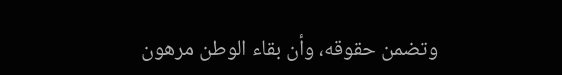وتضمن حقوقه، وأن بقاء الوطن مرهون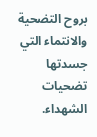بروح التضحية والانتماء التي جسدتها تضحيات الشهداء.